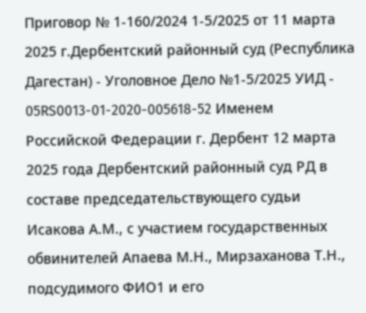Приговор № 1-160/2024 1-5/2025 от 11 марта 2025 г.Дербентский районный суд (Республика Дагестан) - Уголовное Дело №1-5/2025 УИД - 05RS0013-01-2020-005618-52 Именем Российской Федерации г. Дербент 12 марта 2025 года Дербентский районный суд РД в составе председательствующего судьи Исакова А.М., с участием государственных обвинителей Апаева М.Н., Мирзаханова Т.Н., подсудимого ФИО1 и его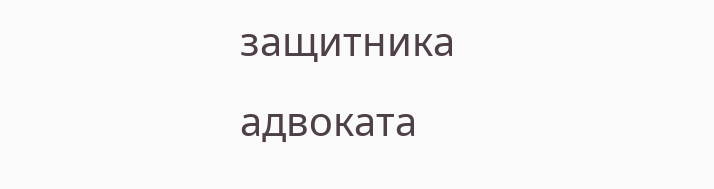защитника адвоката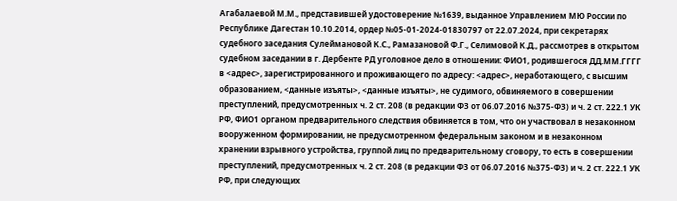Агабалаевой М.М., представившей удостоверение №1639, выданное Управлением МЮ России по Республике Дагестан 10.10.2014, ордер №05-01-2024-01830797 от 22.07.2024, при секретарях судебного заседания Сулеймановой К.С., Рамазановой Ф.Г., Селимовой К.Д., рассмотрев в открытом судебном заседании в г. Дербенте РД уголовное дело в отношении: ФИО1, родившегося ДД.ММ.ГГГГ в <адрес>, зарегистрированного и проживающего по адресу: <адрес>, неработающего, с высшим образованием, <данные изъяты>, <данные изъяты>, не судимого, обвиняемого в совершении преступлений, предусмотренных ч. 2 ст. 208 (в редакции ФЗ от 06.07.2016 №375-ФЗ) и ч. 2 ст. 222.1 УК РФ, ФИО1 органом предварительного следствия обвиняется в том, что он участвовал в незаконном вооруженном формировании, не предусмотренном федеральным законом и в незаконном хранении взрывного устройства, группой лиц по предварительному сговору, то есть в совершении преступлений, предусмотренных ч. 2 ст. 208 (в редакции ФЗ от 06.07.2016 №375-ФЗ) и ч. 2 ст. 222.1 УК РФ, при следующих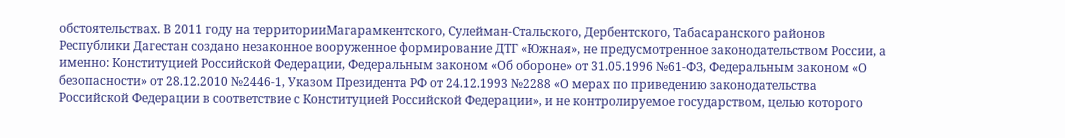обстоятельствах. В 2011 году на территорииМагарамкентского, Сулейман-Стальского, Дербентского, Табасаранского районов Республики Дагестан создано незаконное вооруженное формирование ДТГ «Южная», не предусмотренное законодательством России, а именно: Конституцией Российской Федерации, Федеральным законом «Об обороне» от 31.05.1996 №61-ФЗ, Федеральным законом «О безопасности» от 28.12.2010 №2446-1, Указом Президента РФ от 24.12.1993 №2288 «О мерах по приведению законодательства Российской Федерации в соответствие с Конституцией Российской Федерации», и не контролируемое государством, целью которого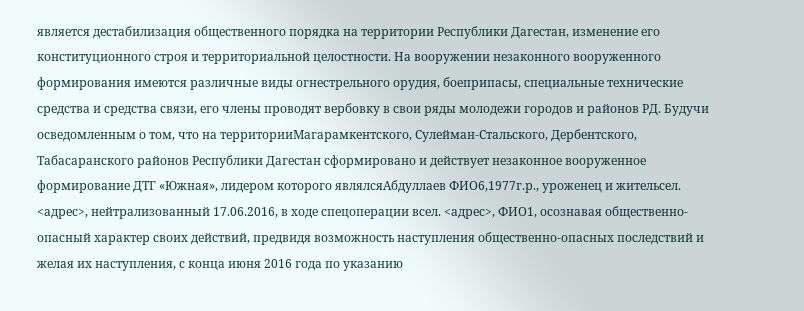является дестабилизация общественного порядка на территории Республики Дагестан, изменение его конституционного строя и территориальной целостности. На вооружении незаконного вооруженного формирования имеются различные виды огнестрельного орудия, боеприпасы, специальные технические средства и средства связи, его члены проводят вербовку в свои ряды молодежи городов и районов РД. Будучи осведомленным о том, что на территорииМагарамкентского, Сулейман-Стальского, Дербентского, Табасаранского районов Республики Дагестан сформировано и действует незаконное вооруженное формирование ДТГ «Южная», лидером которого являлсяАбдуллаев ФИО6,1977г.р., уроженец и жительсел. <адрес>, нейтрализованный 17.06.2016, в ходе спецоперации всел. <адрес>, ФИО1, осознавая общественно-опасный характер своих действий, предвидя возможность наступления общественно-опасных последствий и желая их наступления, с конца июня 2016 года по указанию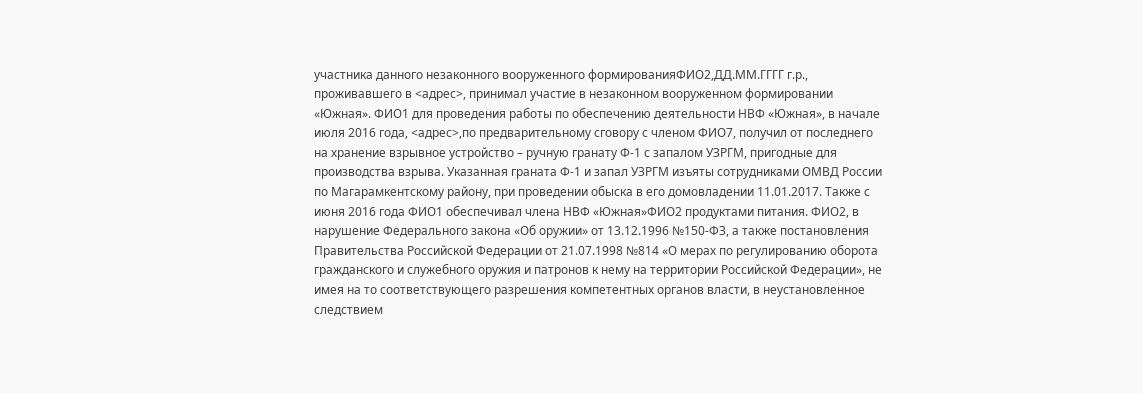участника данного незаконного вооруженного формированияФИО2,ДД.ММ.ГГГГ г.р., проживавшего в <адрес>, принимал участие в незаконном вооруженном формировании «Южная». ФИО1 для проведения работы по обеспечению деятельности НВФ «Южная», в начале июля 2016 года, <адрес>,по предварительному сговору с членом ФИО7, получил от последнего на хранение взрывное устройство – ручную гранату Ф-1 с запалом УЗРГМ, пригодные для производства взрыва. Указанная граната Ф-1 и запал УЗРГМ изъяты сотрудниками ОМВД России по Магарамкентскому району, при проведении обыска в его домовладении 11.01.2017. Также с июня 2016 года ФИО1 обеспечивал члена НВФ «Южная»ФИО2 продуктами питания. ФИО2, в нарушение Федерального закона «Об оружии» от 13.12.1996 №150-ФЗ, а также постановления Правительства Российской Федерации от 21.07.1998 №814 «О мерах по регулированию оборота гражданского и служебного оружия и патронов к нему на территории Российской Федерации», не имея на то соответствующего разрешения компетентных органов власти, в неустановленное следствием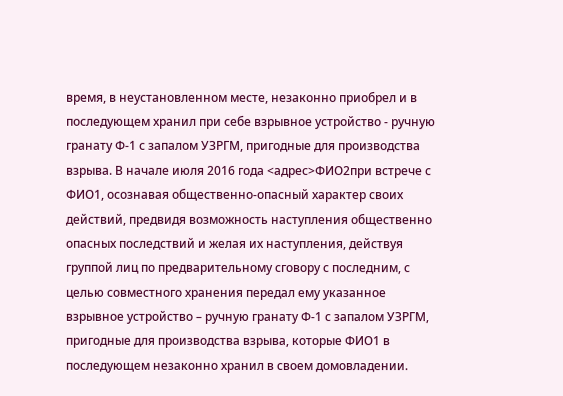время, в неустановленном месте, незаконно приобрел и в последующем хранил при себе взрывное устройство - ручную гранату Ф-1 с запалом УЗРГМ, пригодные для производства взрыва. В начале июля 2016 года <адрес>ФИО2при встрече с ФИО1, осознавая общественно-опасный характер своих действий, предвидя возможность наступления общественно опасных последствий и желая их наступления, действуя группой лиц по предварительному сговору с последним, с целью совместного хранения передал ему указанное взрывное устройство – ручную гранату Ф-1 с запалом УЗРГМ, пригодные для производства взрыва, которые ФИО1 в последующем незаконно хранил в своем домовладении.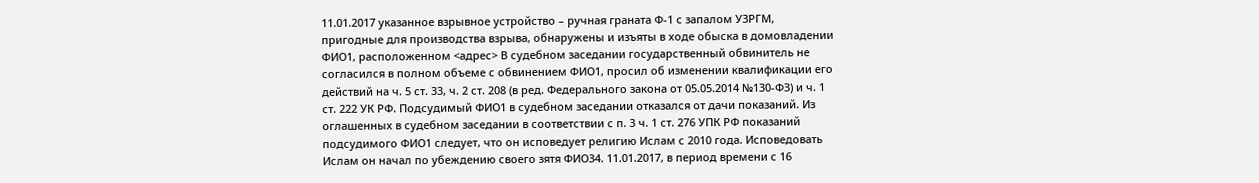11.01.2017 указанное взрывное устройство – ручная граната Ф-1 с запалом УЗРГМ, пригодные для производства взрыва, обнаружены и изъяты в ходе обыска в домовладении ФИО1, расположенном <адрес> В судебном заседании государственный обвинитель не согласился в полном объеме с обвинением ФИО1, просил об изменении квалификации его действий на ч. 5 ст. 33, ч. 2 ст. 208 (в ред. Федерального закона от 05.05.2014 №130-ФЗ) и ч. 1 ст. 222 УК РФ. Подсудимый ФИО1 в судебном заседании отказался от дачи показаний. Из оглашенных в судебном заседании в соответствии с п. 3 ч. 1 ст. 276 УПК РФ показаний подсудимого ФИО1 следует, что он исповедует религию Ислам с 2010 года. Исповедовать Ислам он начал по убеждению своего зятя ФИО34. 11.01.2017, в период времени с 16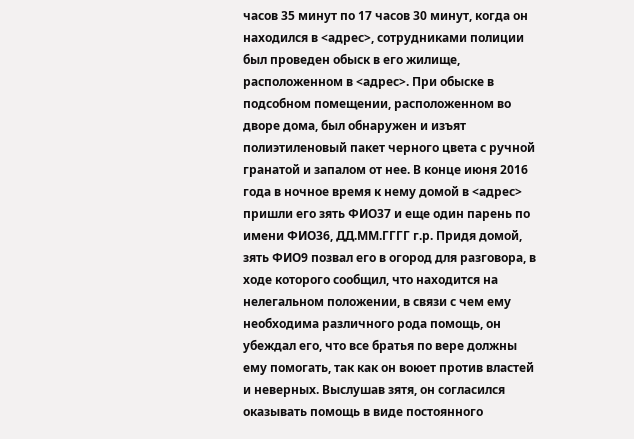часов 35 минут по 17 часов 30 минут, когда он находился в <адрес>, сотрудниками полиции был проведен обыск в его жилище, расположенном в <адрес>. При обыске в подсобном помещении, расположенном во дворе дома, был обнаружен и изъят полиэтиленовый пакет черного цвета с ручной гранатой и запалом от нее. В конце июня 2016 года в ночное время к нему домой в <адрес> пришли его зять ФИО37 и еще один парень по имени ФИО36, ДД.ММ.ГГГГ г.р. Придя домой, зять ФИО9 позвал его в огород для разговора, в ходе которого сообщил, что находится на нелегальном положении, в связи с чем ему необходима различного рода помощь, он убеждал его, что все братья по вере должны ему помогать, так как он воюет против властей и неверных. Выслушав зятя, он согласился оказывать помощь в виде постоянного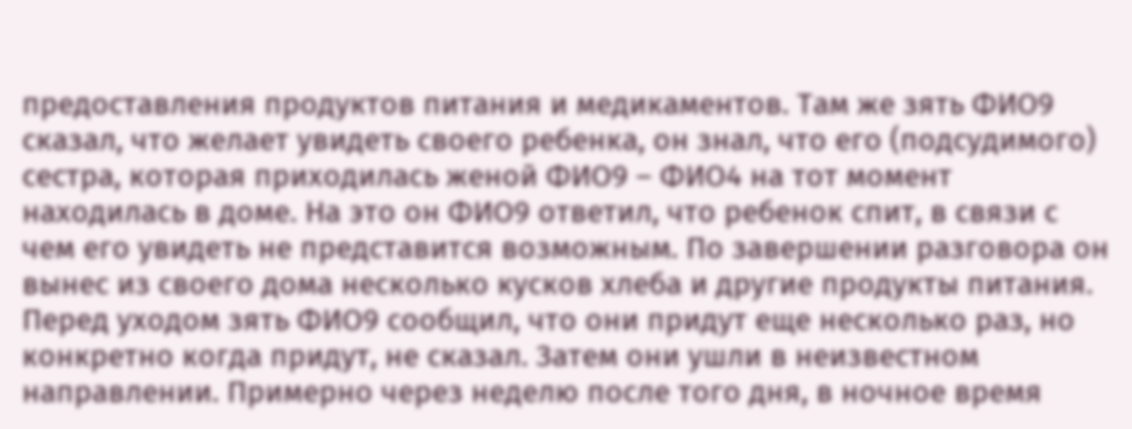предоставления продуктов питания и медикаментов. Там же зять ФИО9 сказал, что желает увидеть своего ребенка, он знал, что его (подсудимого) сестра, которая приходилась женой ФИО9 – ФИО4 на тот момент находилась в доме. На это он ФИО9 ответил, что ребенок спит, в связи с чем его увидеть не представится возможным. По завершении разговора он вынес из своего дома несколько кусков хлеба и другие продукты питания. Перед уходом зять ФИО9 сообщил, что они придут еще несколько раз, но конкретно когда придут, не сказал. Затем они ушли в неизвестном направлении. Примерно через неделю после того дня, в ночное время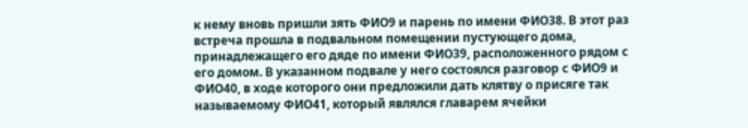к нему вновь пришли зять ФИО9 и парень по имени ФИО38. В этот раз встреча прошла в подвальном помещении пустующего дома, принадлежащего его дяде по имени ФИО39, расположенного рядом с его домом. В указанном подвале у него состоялся разговор с ФИО9 и ФИО40, в ходе которого они предложили дать клятву о присяге так называемому ФИО41, который являлся главарем ячейки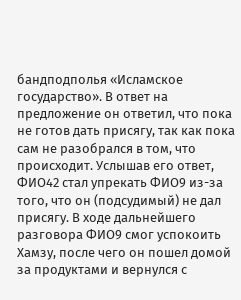бандподполья «Исламское государство». В ответ на предложение он ответил, что пока не готов дать присягу, так как пока сам не разобрался в том, что происходит. Услышав его ответ, ФИО42 стал упрекать ФИО9 из-за того, что он (подсудимый) не дал присягу. В ходе дальнейшего разговора ФИО9 смог успокоить Хамзу, после чего он пошел домой за продуктами и вернулся с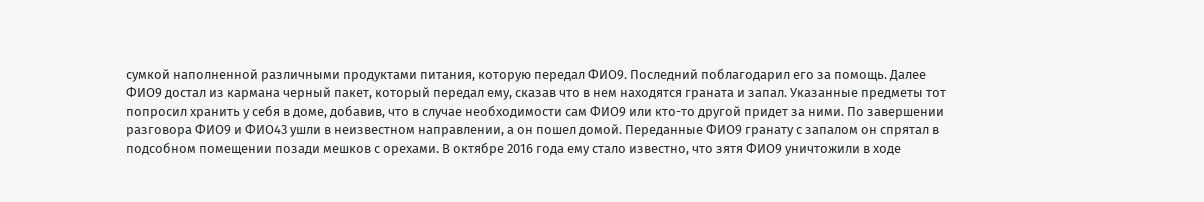сумкой наполненной различными продуктами питания, которую передал ФИО9. Последний поблагодарил его за помощь. Далее ФИО9 достал из кармана черный пакет, который передал ему, сказав что в нем находятся граната и запал. Указанные предметы тот попросил хранить у себя в доме, добавив, что в случае необходимости сам ФИО9 или кто-то другой придет за ними. По завершении разговора ФИО9 и ФИО43 ушли в неизвестном направлении, а он пошел домой. Переданные ФИО9 гранату с запалом он спрятал в подсобном помещении позади мешков с орехами. В октябре 2016 года ему стало известно, что зятя ФИО9 уничтожили в ходе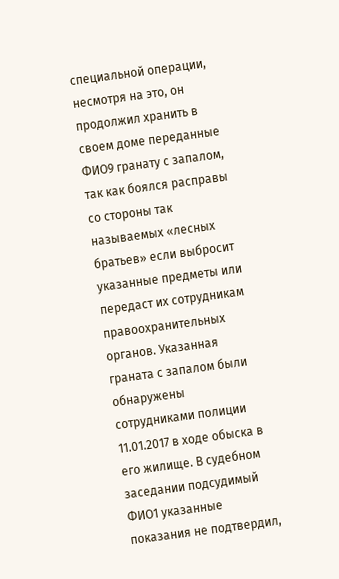специальной операции, несмотря на это, он продолжил хранить в своем доме переданные ФИО9 гранату с запалом, так как боялся расправы со стороны так называемых «лесных братьев» если выбросит указанные предметы или передаст их сотрудникам правоохранительных органов. Указанная граната с запалом были обнаружены сотрудниками полиции 11.01.2017 в ходе обыска в его жилище. В судебном заседании подсудимый ФИО1 указанные показания не подтвердил,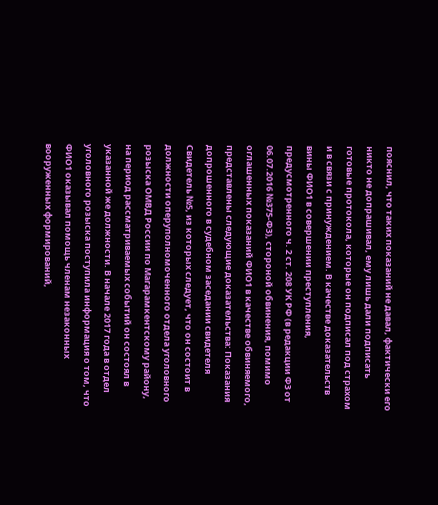пояснил, что таких показаний не давал, фактически его никто не допрашивал, ему лишь дали подписать готовые протокола, которые он подписал под страхом и в связи с принуждением. В качестве доказательств вины ФИО1 в совершении преступления, предусмотренного ч. 2 ст. 208 УК РФ (в редакции ФЗ от 06.07.2016 №375-ФЗ), стороной обвинения, помимо оглашенных показаний ФИО1 в качестве обвиняемого, представлены следующие доказательства: Показания допрошенного в судебном заседании свидетеля Свидетель №5, из которых следует, что он состоит в должности оперуполномоченного отдела уголовного розыска ОМВД России по Магарамкентскому району, на период рассматриваемых событий он состоял в указанной же должности. В начале 2017 года в отдел уголовного розыска поступила информация о том, что ФИО1 оказывал помощь членам незаконных вооруженных формирований,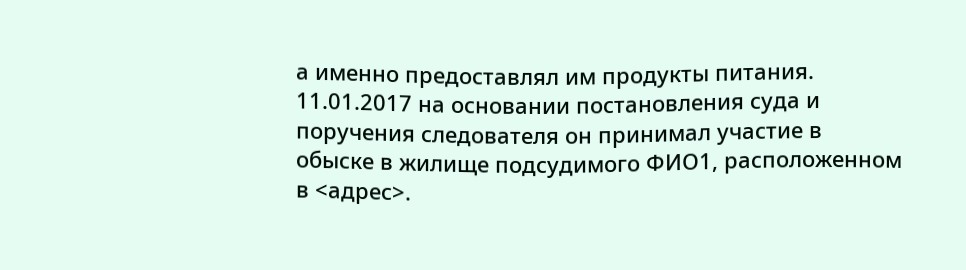а именно предоставлял им продукты питания. 11.01.2017 на основании постановления суда и поручения следователя он принимал участие в обыске в жилище подсудимого ФИО1, расположенном в <адрес>.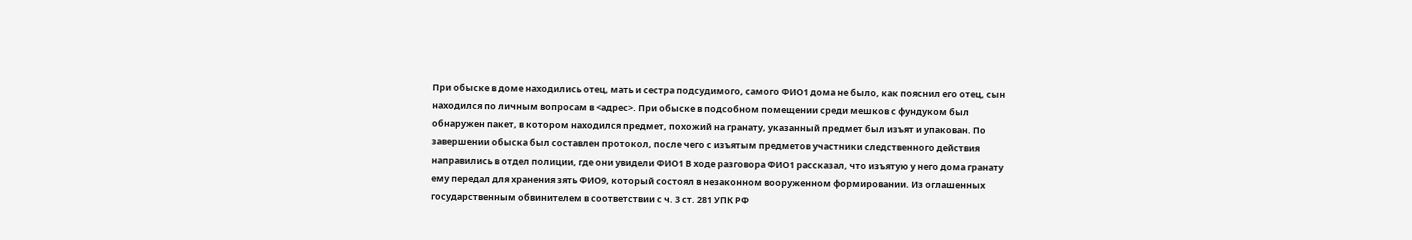При обыске в доме находились отец, мать и сестра подсудимого, самого ФИО1 дома не было, как пояснил его отец, сын находился по личным вопросам в <адрес>. При обыске в подсобном помещении среди мешков с фундуком был обнаружен пакет, в котором находился предмет, похожий на гранату, указанный предмет был изъят и упакован. По завершении обыска был составлен протокол, после чего с изъятым предметов участники следственного действия направились в отдел полиции, где они увидели ФИО1 В ходе разговора ФИО1 рассказал, что изъятую у него дома гранату ему передал для хранения зять ФИО9, который состоял в незаконном вооруженном формировании. Из оглашенных государственным обвинителем в соответствии с ч. 3 ст. 281 УПК РФ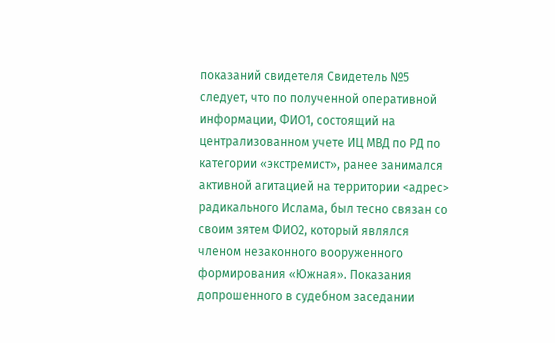показаний свидетеля Свидетель №5 следует, что по полученной оперативной информации, ФИО1, состоящий на централизованном учете ИЦ МВД по РД по категории «экстремист», ранее занимался активной агитацией на территории <адрес> радикального Ислама, был тесно связан со своим зятем ФИО2, который являлся членом незаконного вооруженного формирования «Южная». Показания допрошенного в судебном заседании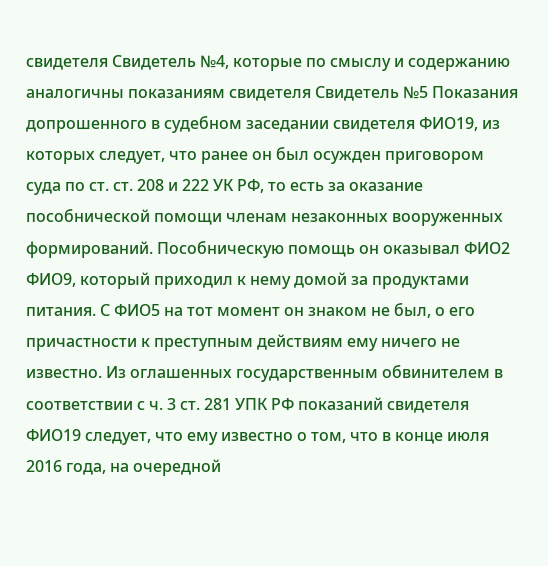свидетеля Свидетель №4, которые по смыслу и содержанию аналогичны показаниям свидетеля Свидетель №5 Показания допрошенного в судебном заседании свидетеля ФИО19, из которых следует, что ранее он был осужден приговором суда по ст. ст. 208 и 222 УК РФ, то есть за оказание пособнической помощи членам незаконных вооруженных формирований. Пособническую помощь он оказывал ФИО2 ФИО9, который приходил к нему домой за продуктами питания. С ФИО5 на тот момент он знаком не был, о его причастности к преступным действиям ему ничего не известно. Из оглашенных государственным обвинителем в соответствии с ч. 3 ст. 281 УПК РФ показаний свидетеля ФИО19 следует, что ему известно о том, что в конце июля 2016 года, на очередной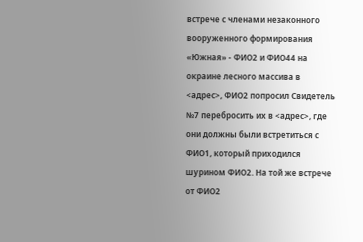встрече с членами незаконного вооруженного формирования «Южная» - ФИО2 и ФИО44 на окраине лесного массива в <адрес>, ФИО2 попросил Свидетель №7 перебросить их в <адрес>, где они должны были встретиться с ФИО1, который приходился шурином ФИО2. На той же встрече от ФИО2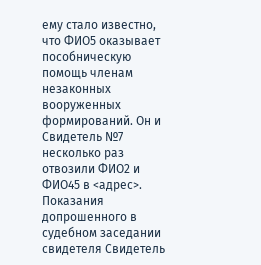ему стало известно, что ФИО5 оказывает пособническую помощь членам незаконных вооруженных формирований. Он и Свидетель №7 несколько раз отвозили ФИО2 и ФИО45 в <адрес>. Показания допрошенного в судебном заседании свидетеля Свидетель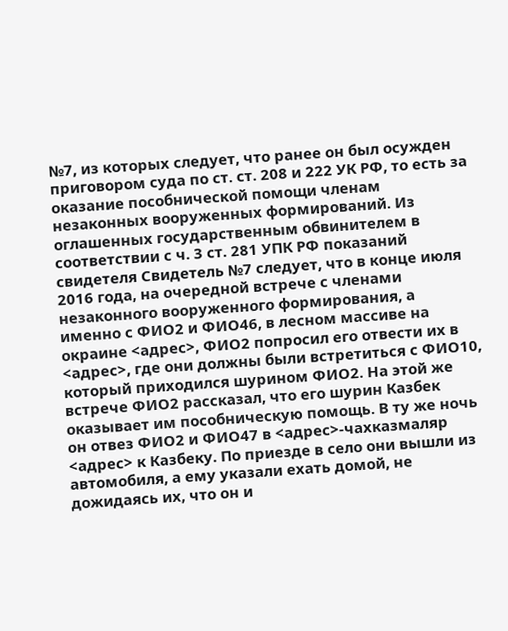№7, из которых следует, что ранее он был осужден приговором суда по ст. ст. 208 и 222 УК РФ, то есть за оказание пособнической помощи членам незаконных вооруженных формирований. Из оглашенных государственным обвинителем в соответствии с ч. 3 ст. 281 УПК РФ показаний свидетеля Свидетель №7 следует, что в конце июля 2016 года, на очередной встрече с членами незаконного вооруженного формирования, а именно с ФИО2 и ФИО46, в лесном массиве на окраине <адрес>, ФИО2 попросил его отвести их в <адрес>, где они должны были встретиться с ФИО10, который приходился шурином ФИО2. На этой же встрече ФИО2 рассказал, что его шурин Казбек оказывает им пособническую помощь. В ту же ночь он отвез ФИО2 и ФИО47 в <адрес>-чахказмаляр <адрес> к Казбеку. По приезде в село они вышли из автомобиля, а ему указали ехать домой, не дожидаясь их, что он и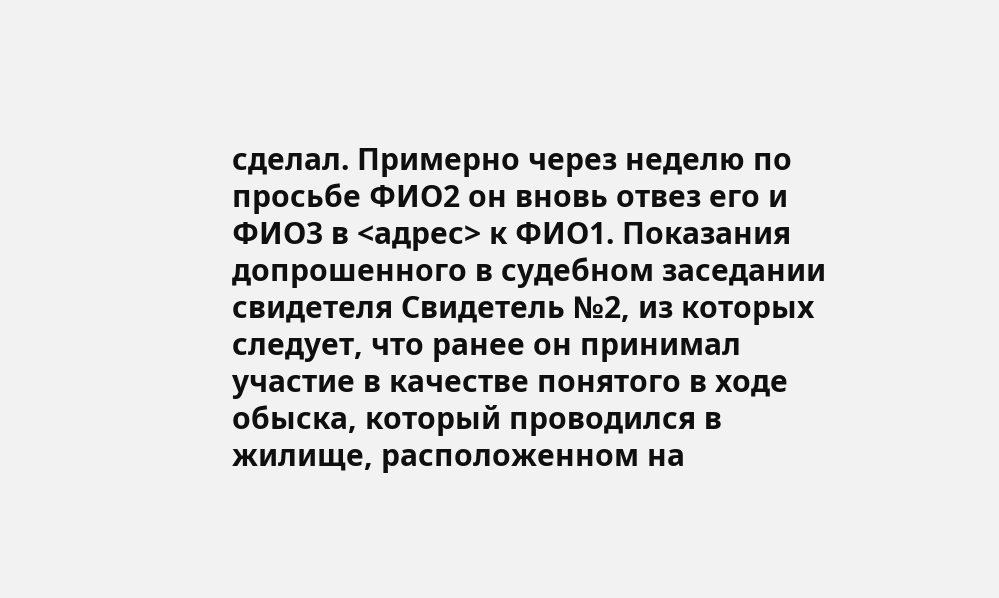сделал. Примерно через неделю по просьбе ФИО2 он вновь отвез его и ФИО3 в <адрес> к ФИО1. Показания допрошенного в судебном заседании свидетеля Свидетель №2, из которых следует, что ранее он принимал участие в качестве понятого в ходе обыска, который проводился в жилище, расположенном на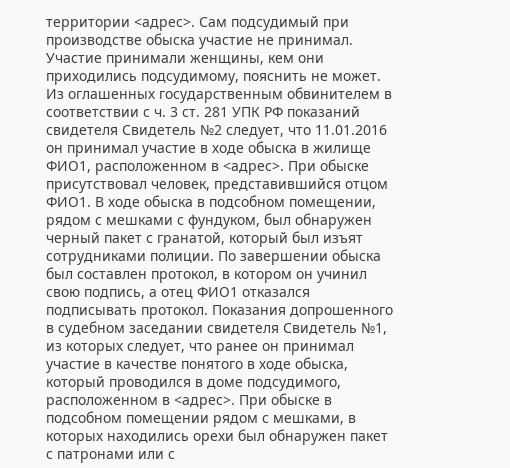территории <адрес>. Сам подсудимый при производстве обыска участие не принимал. Участие принимали женщины, кем они приходились подсудимому, пояснить не может. Из оглашенных государственным обвинителем в соответствии с ч. 3 ст. 281 УПК РФ показаний свидетеля Свидетель №2 следует, что 11.01.2016 он принимал участие в ходе обыска в жилище ФИО1, расположенном в <адрес>. При обыске присутствовал человек, представившийся отцом ФИО1. В ходе обыска в подсобном помещении, рядом с мешками с фундуком, был обнаружен черный пакет с гранатой, который был изъят сотрудниками полиции. По завершении обыска был составлен протокол, в котором он учинил свою подпись, а отец ФИО1 отказался подписывать протокол. Показания допрошенного в судебном заседании свидетеля Свидетель №1, из которых следует, что ранее он принимал участие в качестве понятого в ходе обыска, который проводился в доме подсудимого, расположенном в <адрес>. При обыске в подсобном помещении рядом с мешками, в которых находились орехи был обнаружен пакет с патронами или с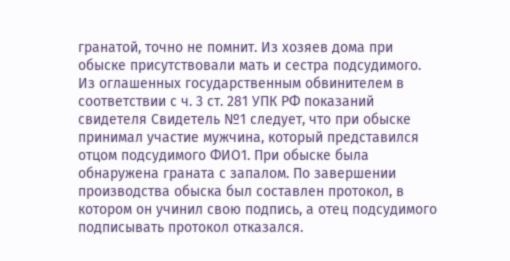гранатой, точно не помнит. Из хозяев дома при обыске присутствовали мать и сестра подсудимого. Из оглашенных государственным обвинителем в соответствии с ч. 3 ст. 281 УПК РФ показаний свидетеля Свидетель №1 следует, что при обыске принимал участие мужчина, который представился отцом подсудимого ФИО1. При обыске была обнаружена граната с запалом. По завершении производства обыска был составлен протокол, в котором он учинил свою подпись, а отец подсудимого подписывать протокол отказался.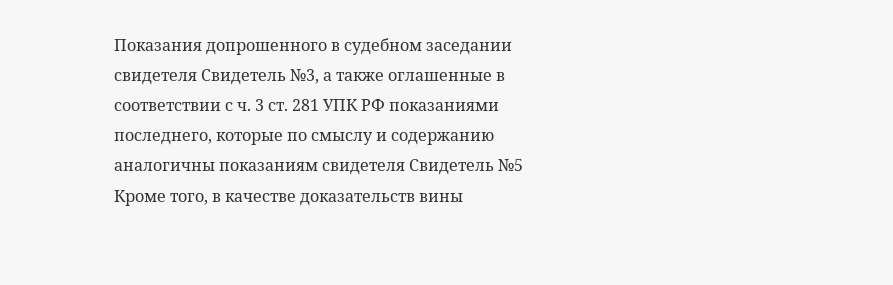Показания допрошенного в судебном заседании свидетеля Свидетель №3, а также оглашенные в соответствии с ч. 3 ст. 281 УПК РФ показаниями последнего, которые по смыслу и содержанию аналогичны показаниям свидетеля Свидетель №5 Кроме того, в качестве доказательств вины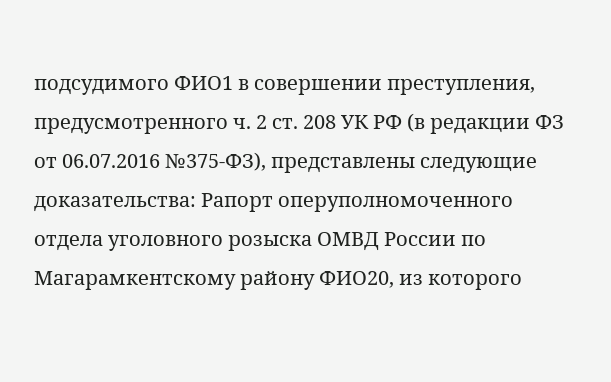подсудимого ФИО1 в совершении преступления, предусмотренного ч. 2 ст. 208 УК РФ (в редакции ФЗ от 06.07.2016 №375-ФЗ), представлены следующие доказательства: Рапорт оперуполномоченного отдела уголовного розыска ОМВД России по Магарамкентскому району ФИО20, из которого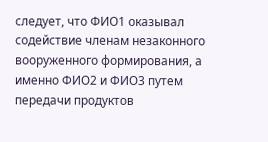следует, что ФИО1 оказывал содействие членам незаконного вооруженного формирования, а именно ФИО2 и ФИО3 путем передачи продуктов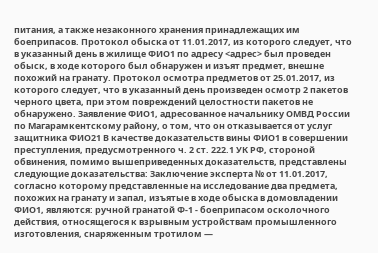питания, а также незаконного хранения принадлежащих им боеприпасов. Протокол обыска от 11.01.2017, из которого следует, что в указанный день в жилище ФИО1 по адресу <адрес> был проведен обыск, в ходе которого был обнаружен и изъят предмет, внешне похожий на гранату. Протокол осмотра предметов от 25.01.2017, из которого следует, что в указанный день произведен осмотр 2 пакетов черного цвета, при этом повреждений целостности пакетов не обнаружено. Заявление ФИО1, адресованное начальнику ОМВД России по Магарамкентскому району, о том, что он отказывается от услуг защитника ФИО21 В качестве доказательств вины ФИО1 в совершении преступления, предусмотренного ч. 2 ст. 222.1 УК РФ, стороной обвинения, помимо вышеприведенных доказательств, представлены следующие доказательства: Заключение эксперта № от 11.01.2017, согласно которому представленные на исследование два предмета, похожих на гранату и запал, изъятые в ходе обыска в домовладении ФИО1, являются: ручной гранатой Ф-1 - боеприпасом осколочного действия, относящегося к взрывным устройствам промышленного изготовления, снаряженным тротилом —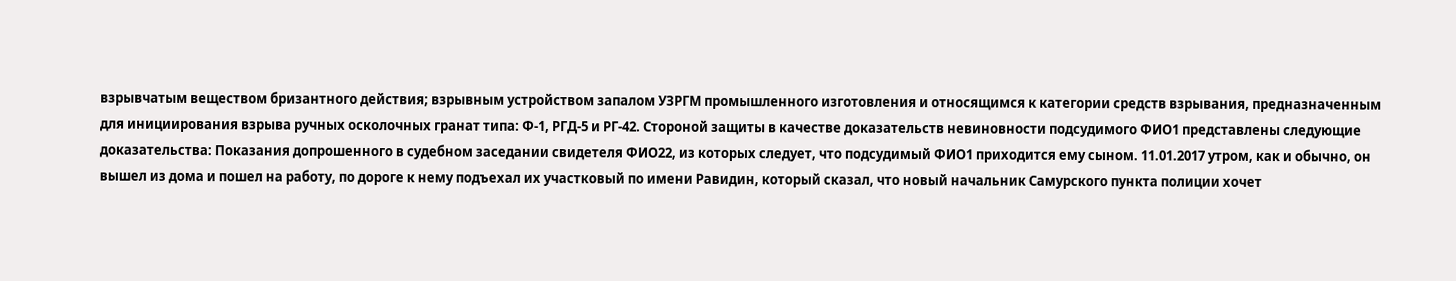взрывчатым веществом бризантного действия; взрывным устройством запалом УЗРГМ промышленного изготовления и относящимся к категории средств взрывания, предназначенным для инициирования взрыва ручных осколочных гранат типа: Ф-1, РГД-5 и РГ-42. Стороной защиты в качестве доказательств невиновности подсудимого ФИО1 представлены следующие доказательства: Показания допрошенного в судебном заседании свидетеля ФИО22, из которых следует, что подсудимый ФИО1 приходится ему сыном. 11.01.2017 утром, как и обычно, он вышел из дома и пошел на работу, по дороге к нему подъехал их участковый по имени Равидин, который сказал, что новый начальник Самурского пункта полиции хочет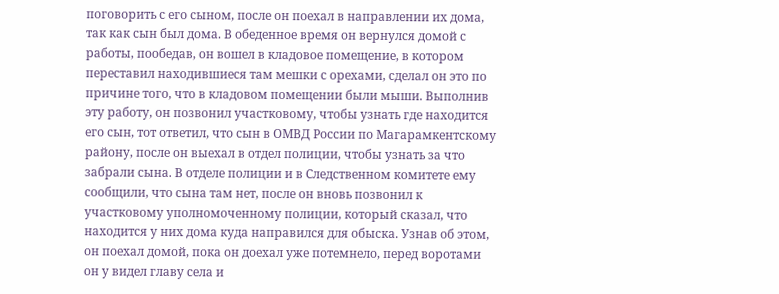поговорить с его сыном, после он поехал в направлении их дома, так как сын был дома. В обеденное время он вернулся домой с работы, пообедав, он вошел в кладовое помещение, в котором переставил находившиеся там мешки с орехами, сделал он это по причине того, что в кладовом помещении были мыши. Выполнив эту работу, он позвонил участковому, чтобы узнать где находится его сын, тот ответил, что сын в ОМВД России по Магарамкентскому району, после он выехал в отдел полиции, чтобы узнать за что забрали сына. В отделе полиции и в Следственном комитете ему сообщили, что сына там нет, после он вновь позвонил к участковому уполномоченному полиции, который сказал, что находится у них дома куда направился для обыска. Узнав об этом, он поехал домой, пока он доехал уже потемнело, перед воротами он у видел главу села и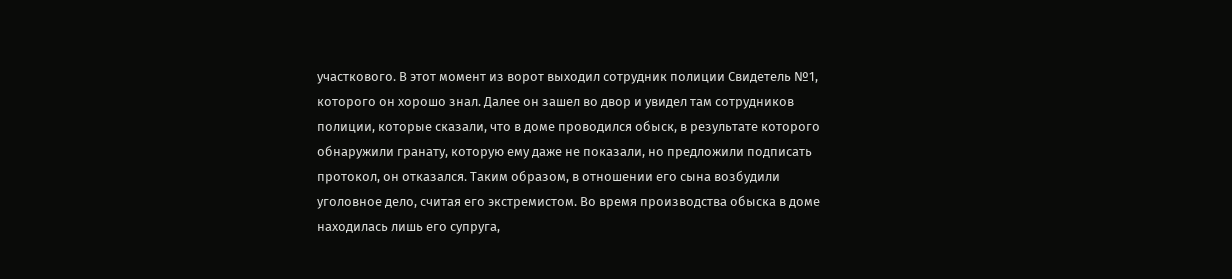участкового. В этот момент из ворот выходил сотрудник полиции Свидетель №1, которого он хорошо знал. Далее он зашел во двор и увидел там сотрудников полиции, которые сказали, что в доме проводился обыск, в результате которого обнаружили гранату, которую ему даже не показали, но предложили подписать протокол, он отказался. Таким образом, в отношении его сына возбудили уголовное дело, считая его экстремистом. Во время производства обыска в доме находилась лишь его супруга,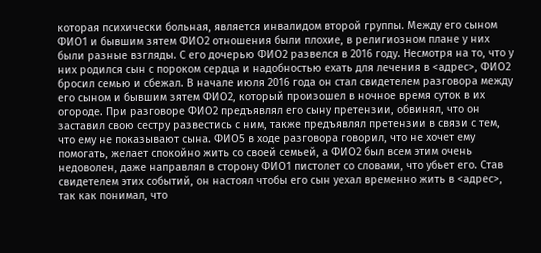которая психически больная, является инвалидом второй группы. Между его сыном ФИО1 и бывшим зятем ФИО2 отношения были плохие, в религиозном плане у них были разные взгляды. С его дочерью ФИО2 развелся в 2016 году. Несмотря на то, что у них родился сын с пороком сердца и надобностью ехать для лечения в <адрес>, ФИО2 бросил семью и сбежал. В начале июля 2016 года он стал свидетелем разговора между его сыном и бывшим зятем ФИО2, который произошел в ночное время суток в их огороде. При разговоре ФИО2 предъявлял его сыну претензии, обвинял, что он заставил свою сестру развестись с ним, также предъявлял претензии в связи с тем, что ему не показывают сына. ФИО5 в ходе разговора говорил, что не хочет ему помогать, желает спокойно жить со своей семьей, а ФИО2 был всем этим очень недоволен, даже направлял в сторону ФИО1 пистолет со словами, что убьет его. Став свидетелем этих событий, он настоял чтобы его сын уехал временно жить в <адрес>, так как понимал, что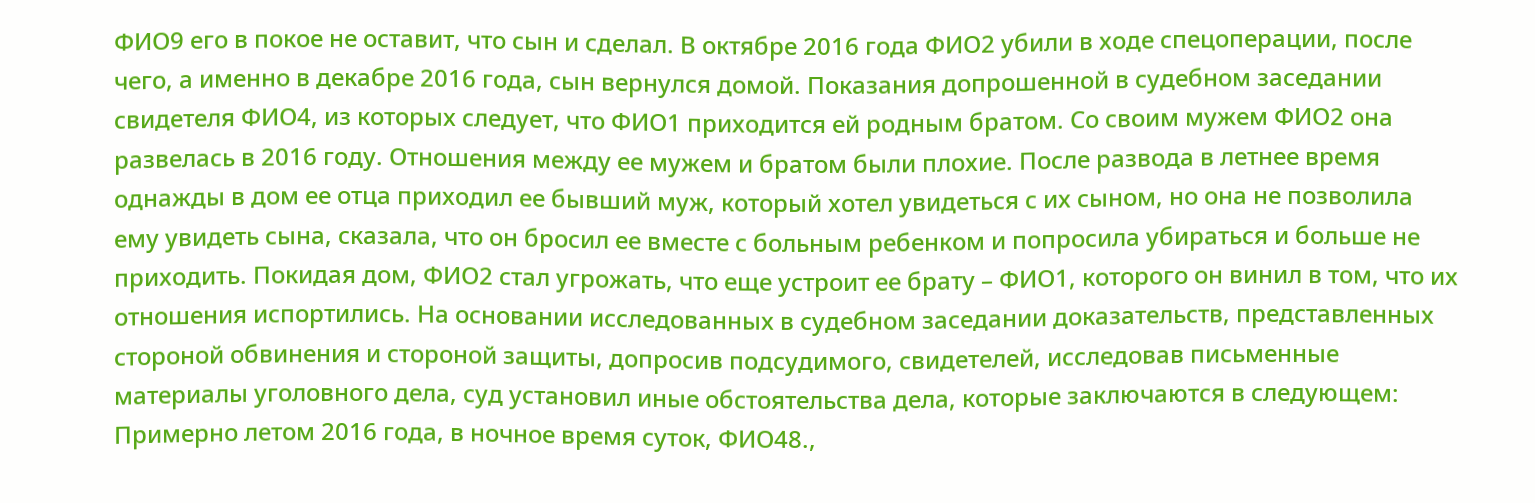ФИО9 его в покое не оставит, что сын и сделал. В октябре 2016 года ФИО2 убили в ходе спецоперации, после чего, а именно в декабре 2016 года, сын вернулся домой. Показания допрошенной в судебном заседании свидетеля ФИО4, из которых следует, что ФИО1 приходится ей родным братом. Со своим мужем ФИО2 она развелась в 2016 году. Отношения между ее мужем и братом были плохие. После развода в летнее время однажды в дом ее отца приходил ее бывший муж, который хотел увидеться с их сыном, но она не позволила ему увидеть сына, сказала, что он бросил ее вместе с больным ребенком и попросила убираться и больше не приходить. Покидая дом, ФИО2 стал угрожать, что еще устроит ее брату – ФИО1, которого он винил в том, что их отношения испортились. На основании исследованных в судебном заседании доказательств, представленных стороной обвинения и стороной защиты, допросив подсудимого, свидетелей, исследовав письменные материалы уголовного дела, суд установил иные обстоятельства дела, которые заключаются в следующем: Примерно летом 2016 года, в ночное время суток, ФИО48.,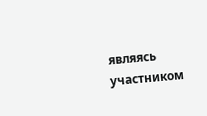являясь участником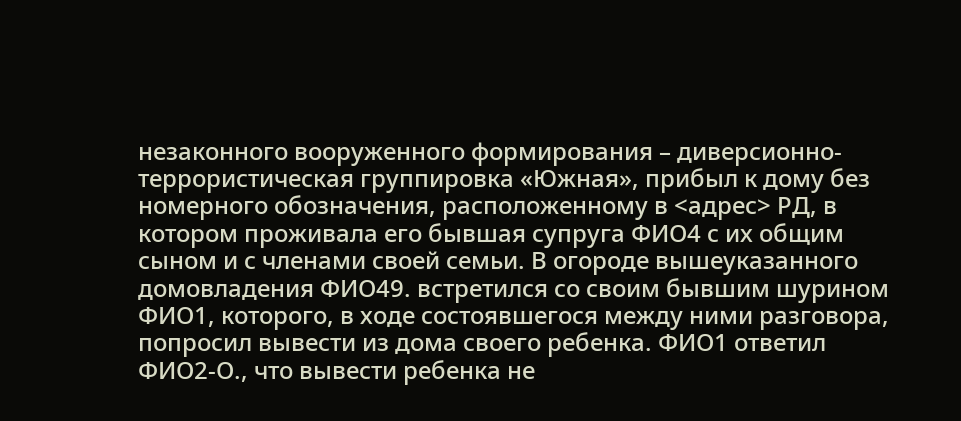незаконного вооруженного формирования – диверсионно-террористическая группировка «Южная», прибыл к дому без номерного обозначения, расположенному в <адрес> РД, в котором проживала его бывшая супруга ФИО4 с их общим сыном и с членами своей семьи. В огороде вышеуказанного домовладения ФИО49. встретился со своим бывшим шурином ФИО1, которого, в ходе состоявшегося между ними разговора, попросил вывести из дома своего ребенка. ФИО1 ответил ФИО2-О., что вывести ребенка не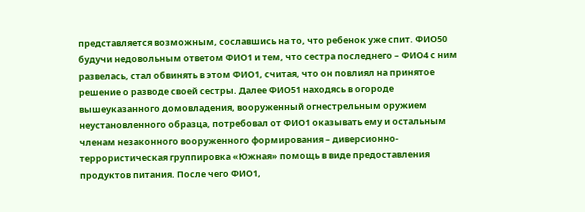представляется возможным, сославшись на то, что ребенок уже спит. ФИО50 будучи недовольным ответом ФИО1 и тем, что сестра последнего – ФИО4 с ним развелась, стал обвинять в этом ФИО1, считая, что он повлиял на принятое решение о разводе своей сестры. Далее ФИО51 находясь в огороде вышеуказанного домовладения, вооруженный огнестрельным оружием неустановленного образца, потребовал от ФИО1 оказывать ему и остальным членам незаконного вооруженного формирования – диверсионно-террористическая группировка «Южная» помощь в виде предоставления продуктов питания. После чего ФИО1,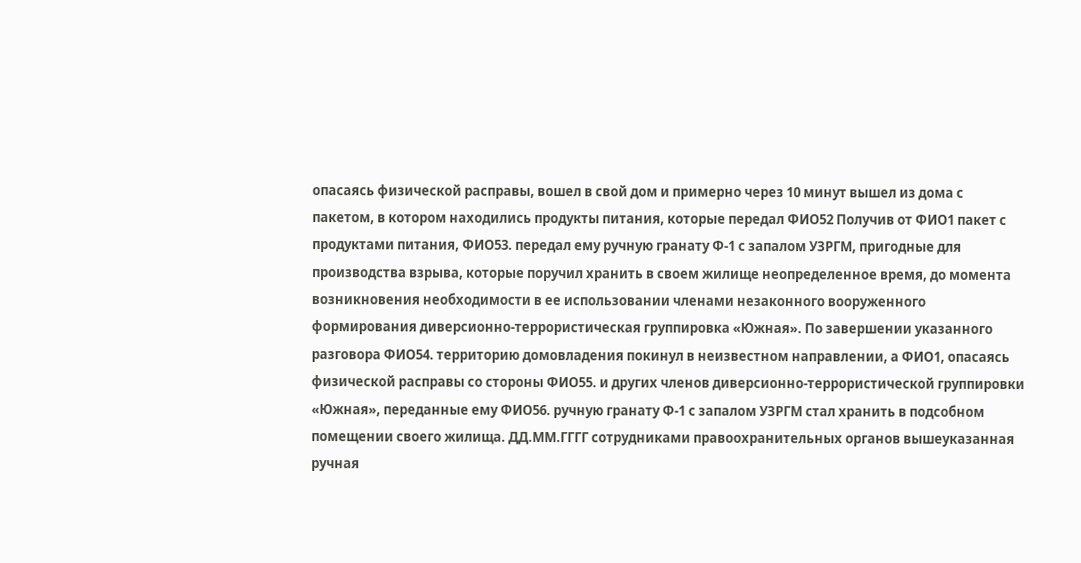опасаясь физической расправы, вошел в свой дом и примерно через 10 минут вышел из дома с пакетом, в котором находились продукты питания, которые передал ФИО52 Получив от ФИО1 пакет с продуктами питания, ФИО53. передал ему ручную гранату Ф-1 с запалом УЗРГМ, пригодные для производства взрыва, которые поручил хранить в своем жилище неопределенное время, до момента возникновения необходимости в ее использовании членами незаконного вооруженного формирования диверсионно-террористическая группировка «Южная». По завершении указанного разговора ФИО54. территорию домовладения покинул в неизвестном направлении, а ФИО1, опасаясь физической расправы со стороны ФИО55. и других членов диверсионно-террористической группировки «Южная», переданные ему ФИО56. ручную гранату Ф-1 с запалом УЗРГМ стал хранить в подсобном помещении своего жилища. ДД.ММ.ГГГГ сотрудниками правоохранительных органов вышеуказанная ручная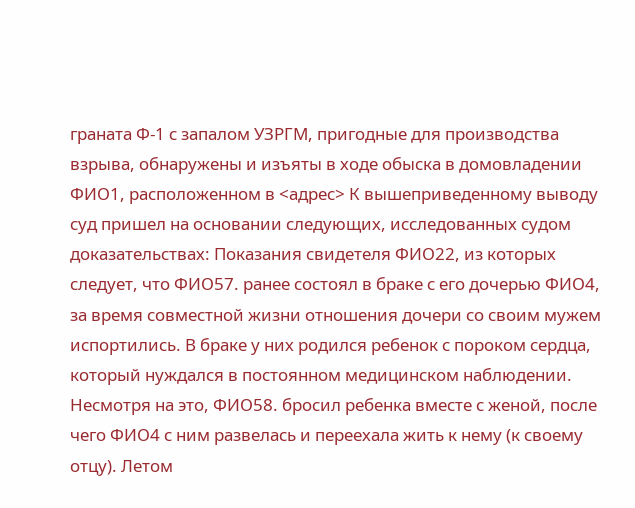граната Ф-1 с запалом УЗРГМ, пригодные для производства взрыва, обнаружены и изъяты в ходе обыска в домовладении ФИО1, расположенном в <адрес> К вышеприведенному выводу суд пришел на основании следующих, исследованных судом доказательствах: Показания свидетеля ФИО22, из которых следует, что ФИО57. ранее состоял в браке с его дочерью ФИО4, за время совместной жизни отношения дочери со своим мужем испортились. В браке у них родился ребенок с пороком сердца, который нуждался в постоянном медицинском наблюдении. Несмотря на это, ФИО58. бросил ребенка вместе с женой, после чего ФИО4 с ним развелась и переехала жить к нему (к своему отцу). Летом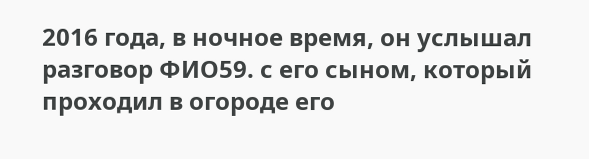2016 года, в ночное время, он услышал разговор ФИО59. с его сыном, который проходил в огороде его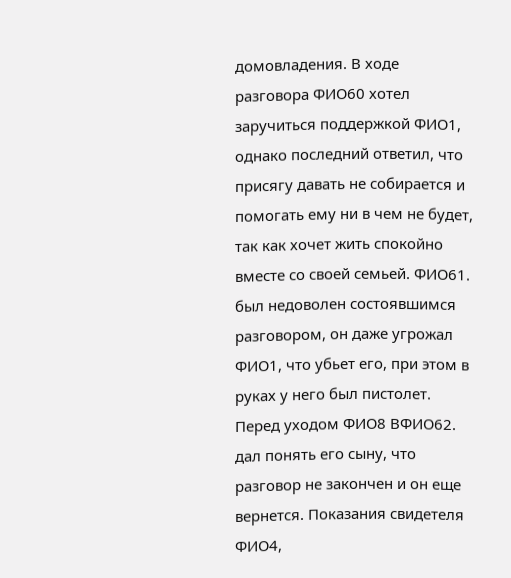домовладения. В ходе разговора ФИО60 хотел заручиться поддержкой ФИО1, однако последний ответил, что присягу давать не собирается и помогать ему ни в чем не будет, так как хочет жить спокойно вместе со своей семьей. ФИО61. был недоволен состоявшимся разговором, он даже угрожал ФИО1, что убьет его, при этом в руках у него был пистолет. Перед уходом ФИО8 ВФИО62. дал понять его сыну, что разговор не закончен и он еще вернется. Показания свидетеля ФИО4,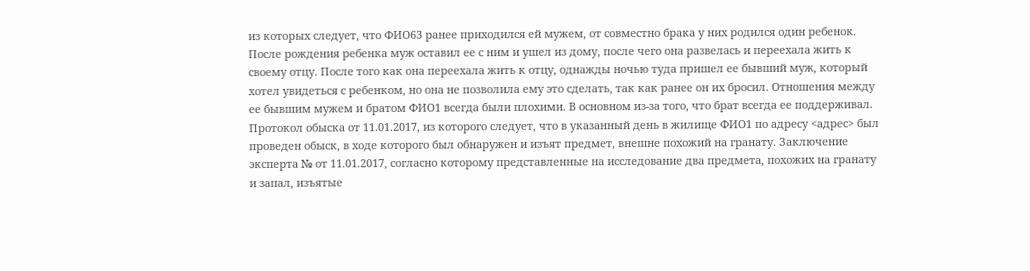из которых следует, что ФИО63 ранее приходился ей мужем, от совместно брака у них родился один ребенок. После рождения ребенка муж оставил ее с ним и ушел из дому, после чего она развелась и переехала жить к своему отцу. После того как она переехала жить к отцу, однажды ночью туда пришел ее бывший муж, который хотел увидеться с ребенком, но она не позволила ему это сделать, так как ранее он их бросил. Отношения между ее бывшим мужем и братом ФИО1 всегда были плохими. В основном из-за того, что брат всегда ее поддерживал. Протокол обыска от 11.01.2017, из которого следует, что в указанный день в жилище ФИО1 по адресу <адрес> был проведен обыск, в ходе которого был обнаружен и изъят предмет, внешне похожий на гранату. Заключение эксперта № от 11.01.2017, согласно которому представленные на исследование два предмета, похожих на гранату и запал, изъятые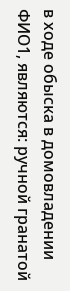в ходе обыска в домовладении ФИО1, являются: ручной гранатой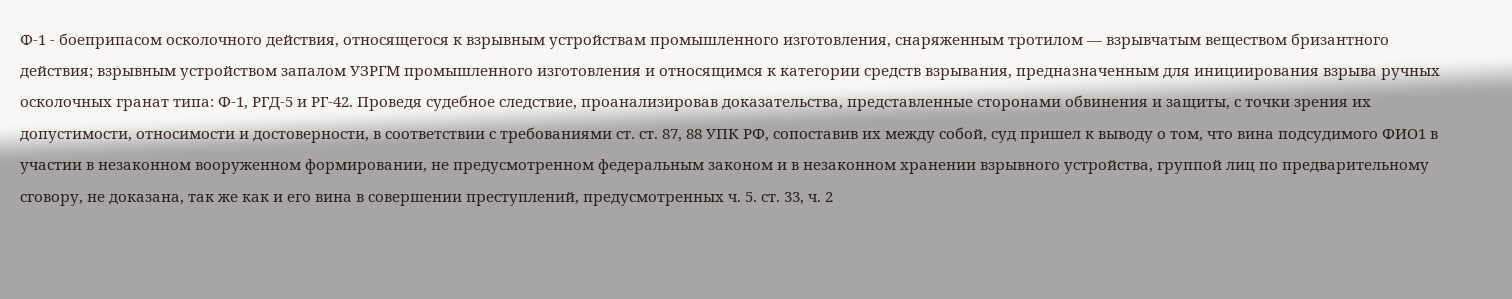Ф-1 - боеприпасом осколочного действия, относящегося к взрывным устройствам промышленного изготовления, снаряженным тротилом — взрывчатым веществом бризантного действия; взрывным устройством запалом УЗРГМ промышленного изготовления и относящимся к категории средств взрывания, предназначенным для инициирования взрыва ручных осколочных гранат типа: Ф-1, РГД-5 и РГ-42. Проведя судебное следствие, проанализировав доказательства, представленные сторонами обвинения и защиты, с точки зрения их допустимости, относимости и достоверности, в соответствии с требованиями ст. ст. 87, 88 УПК РФ, сопоставив их между собой, суд пришел к выводу о том, что вина подсудимого ФИО1 в участии в незаконном вооруженном формировании, не предусмотренном федеральным законом и в незаконном хранении взрывного устройства, группой лиц по предварительному сговору, не доказана, так же как и его вина в совершении преступлений, предусмотренных ч. 5. ст. 33, ч. 2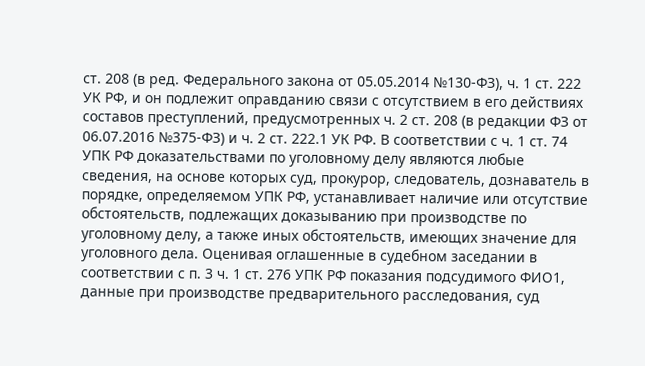ст. 208 (в ред. Федерального закона от 05.05.2014 №130-ФЗ), ч. 1 ст. 222 УК РФ, и он подлежит оправданию связи с отсутствием в его действиях составов преступлений, предусмотренных ч. 2 ст. 208 (в редакции ФЗ от 06.07.2016 №375-ФЗ) и ч. 2 ст. 222.1 УК РФ. В соответствии с ч. 1 ст. 74 УПК РФ доказательствами по уголовному делу являются любые сведения, на основе которых суд, прокурор, следователь, дознаватель в порядке, определяемом УПК РФ, устанавливает наличие или отсутствие обстоятельств, подлежащих доказыванию при производстве по уголовному делу, а также иных обстоятельств, имеющих значение для уголовного дела. Оценивая оглашенные в судебном заседании в соответствии с п. 3 ч. 1 ст. 276 УПК РФ показания подсудимого ФИО1, данные при производстве предварительного расследования, суд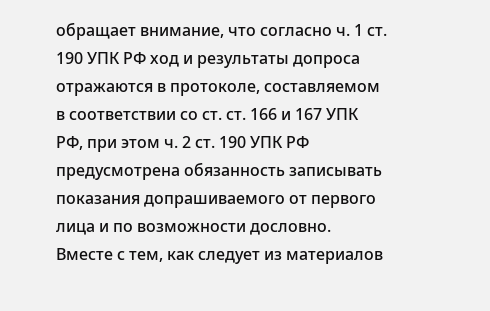обращает внимание, что согласно ч. 1 ст. 190 УПК РФ ход и результаты допроса отражаются в протоколе, составляемом в соответствии со ст. ст. 166 и 167 УПК РФ, при этом ч. 2 ст. 190 УПК РФ предусмотрена обязанность записывать показания допрашиваемого от первого лица и по возможности дословно. Вместе с тем, как следует из материалов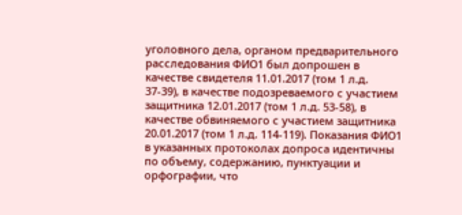уголовного дела, органом предварительного расследования ФИО1 был допрошен в качестве свидетеля 11.01.2017 (том 1 л.д. 37-39), в качестве подозреваемого с участием защитника 12.01.2017 (том 1 л.д. 53-58), в качестве обвиняемого с участием защитника 20.01.2017 (том 1 л.д. 114-119). Показания ФИО1 в указанных протоколах допроса идентичны по объему, содержанию, пунктуации и орфографии, что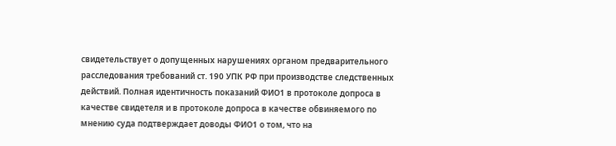свидетельствует о допущенных нарушениях органом предварительного расследования требований ст. 190 УПК РФ при производстве следственных действий. Полная идентичность показаний ФИО1 в протоколе допроса в качестве свидетеля и в протоколе допроса в качестве обвиняемого по мнению суда подтверждает доводы ФИО1 о том, что на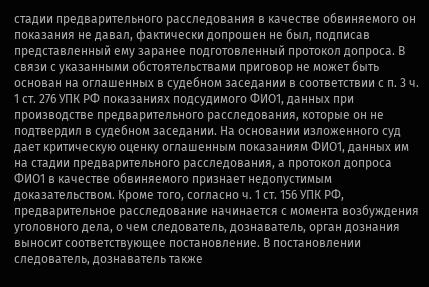стадии предварительного расследования в качестве обвиняемого он показания не давал, фактически допрошен не был, подписав представленный ему заранее подготовленный протокол допроса. В связи с указанными обстоятельствами приговор не может быть основан на оглашенных в судебном заседании в соответствии с п. 3 ч. 1 ст. 276 УПК РФ показаниях подсудимого ФИО1, данных при производстве предварительного расследования, которые он не подтвердил в судебном заседании. На основании изложенного суд дает критическую оценку оглашенным показаниям ФИО1, данных им на стадии предварительного расследования, а протокол допроса ФИО1 в качестве обвиняемого признает недопустимым доказательством. Кроме того, согласно ч. 1 ст. 156 УПК РФ, предварительное расследование начинается с момента возбуждения уголовного дела, о чем следователь, дознаватель, орган дознания выносит соответствующее постановление. В постановлении следователь, дознаватель также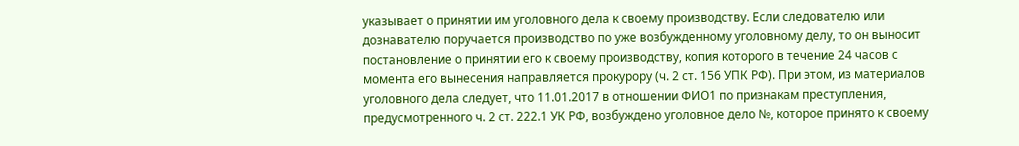указывает о принятии им уголовного дела к своему производству. Если следователю или дознавателю поручается производство по уже возбужденному уголовному делу, то он выносит постановление о принятии его к своему производству, копия которого в течение 24 часов с момента его вынесения направляется прокурору (ч. 2 ст. 156 УПК РФ). При этом, из материалов уголовного дела следует, что 11.01.2017 в отношении ФИО1 по признакам преступления, предусмотренного ч. 2 ст. 222.1 УК РФ, возбуждено уголовное дело №, которое принято к своему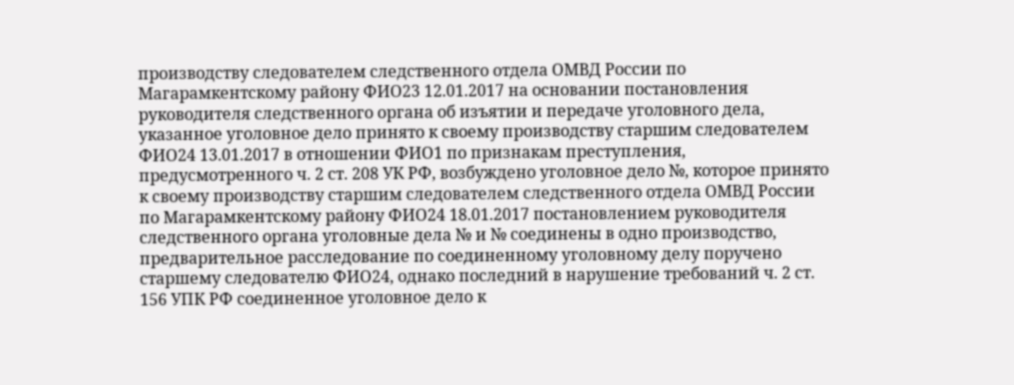производству следователем следственного отдела ОМВД России по Магарамкентскому району ФИО23 12.01.2017 на основании постановления руководителя следственного органа об изъятии и передаче уголовного дела, указанное уголовное дело принято к своему производству старшим следователем ФИО24 13.01.2017 в отношении ФИО1 по признакам преступления, предусмотренного ч. 2 ст. 208 УК РФ, возбуждено уголовное дело №, которое принято к своему производству старшим следователем следственного отдела ОМВД России по Магарамкентскому району ФИО24 18.01.2017 постановлением руководителя следственного органа уголовные дела № и № соединены в одно производство, предварительное расследование по соединенному уголовному делу поручено старшему следователю ФИО24, однако последний в нарушение требований ч. 2 ст. 156 УПК РФ соединенное уголовное дело к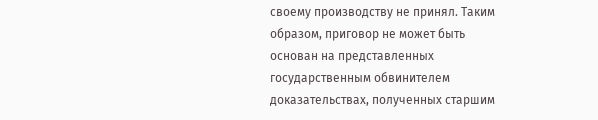своему производству не принял. Таким образом, приговор не может быть основан на представленных государственным обвинителем доказательствах, полученных старшим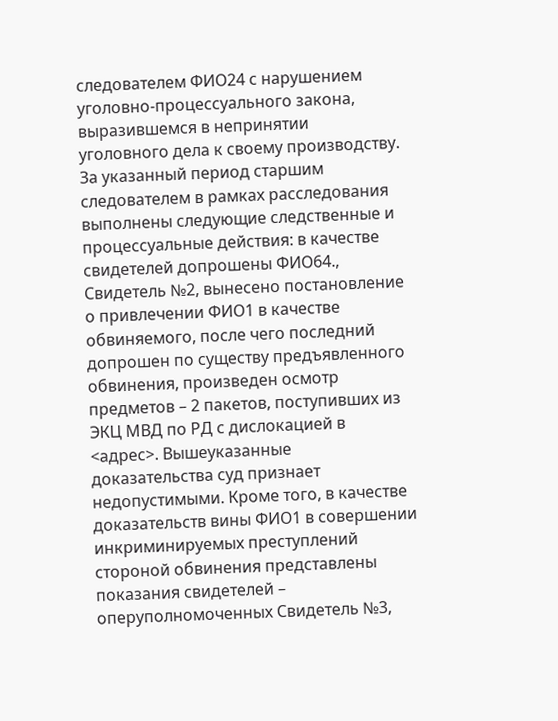следователем ФИО24 с нарушением уголовно-процессуального закона, выразившемся в непринятии уголовного дела к своему производству. За указанный период старшим следователем в рамках расследования выполнены следующие следственные и процессуальные действия: в качестве свидетелей допрошены ФИО64., Свидетель №2, вынесено постановление о привлечении ФИО1 в качестве обвиняемого, после чего последний допрошен по существу предъявленного обвинения, произведен осмотр предметов – 2 пакетов, поступивших из ЭКЦ МВД по РД с дислокацией в <адрес>. Вышеуказанные доказательства суд признает недопустимыми. Кроме того, в качестве доказательств вины ФИО1 в совершении инкриминируемых преступлений стороной обвинения представлены показания свидетелей – оперуполномоченных Свидетель №3,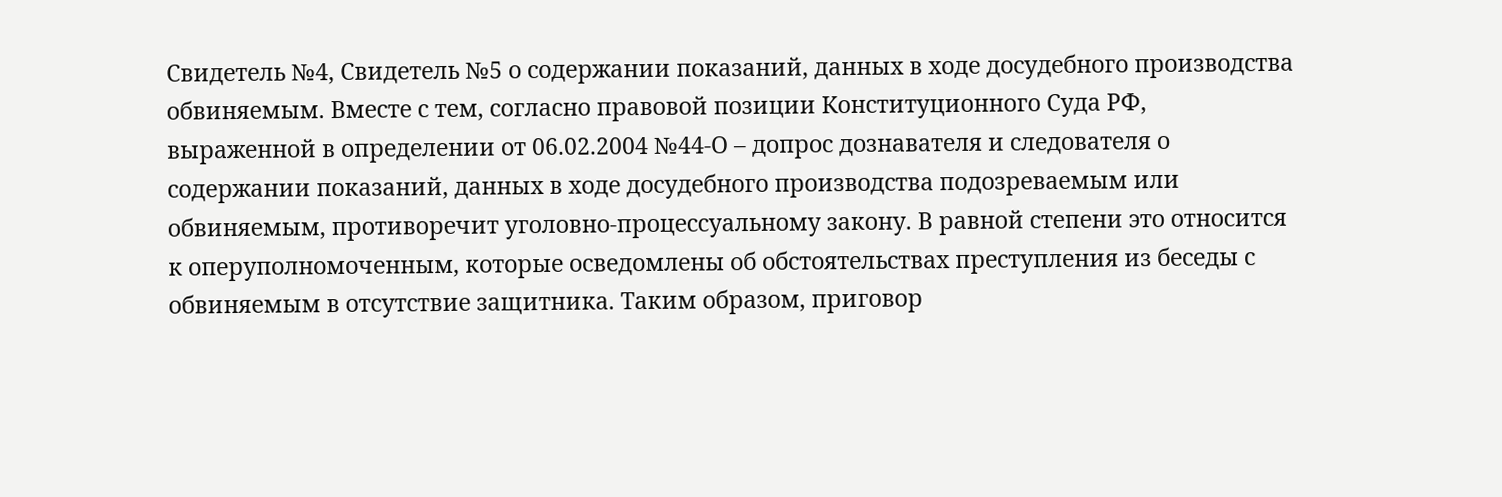Свидетель №4, Свидетель №5 о содержании показаний, данных в ходе досудебного производства обвиняемым. Вместе с тем, согласно правовой позиции Конституционного Суда РФ, выраженной в определении от 06.02.2004 №44-О – допрос дознавателя и следователя о содержании показаний, данных в ходе досудебного производства подозреваемым или обвиняемым, противоречит уголовно-процессуальному закону. В равной степени это относится к оперуполномоченным, которые осведомлены об обстоятельствах преступления из беседы с обвиняемым в отсутствие защитника. Таким образом, приговор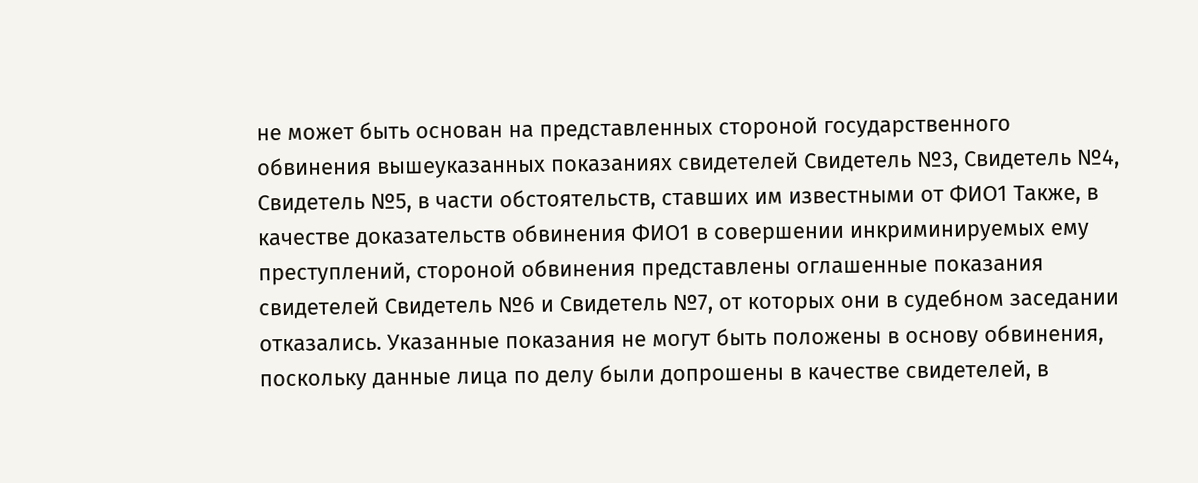не может быть основан на представленных стороной государственного обвинения вышеуказанных показаниях свидетелей Свидетель №3, Свидетель №4, Свидетель №5, в части обстоятельств, ставших им известными от ФИО1 Также, в качестве доказательств обвинения ФИО1 в совершении инкриминируемых ему преступлений, стороной обвинения представлены оглашенные показания свидетелей Свидетель №6 и Свидетель №7, от которых они в судебном заседании отказались. Указанные показания не могут быть положены в основу обвинения, поскольку данные лица по делу были допрошены в качестве свидетелей, в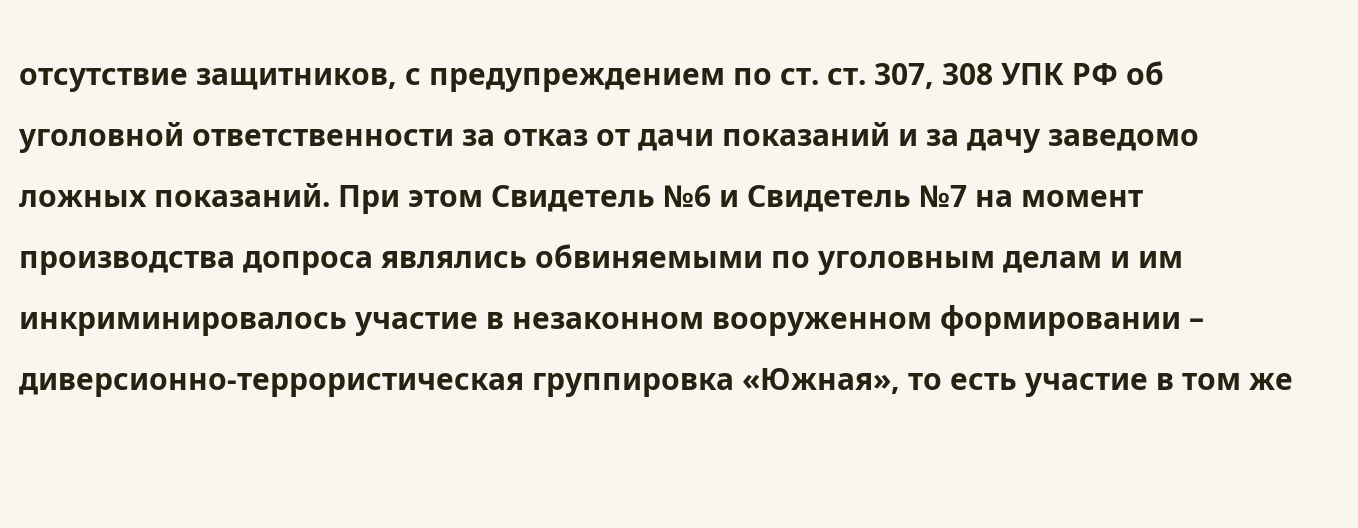отсутствие защитников, с предупреждением по ст. ст. 307, 308 УПК РФ об уголовной ответственности за отказ от дачи показаний и за дачу заведомо ложных показаний. При этом Свидетель №6 и Свидетель №7 на момент производства допроса являлись обвиняемыми по уголовным делам и им инкриминировалось участие в незаконном вооруженном формировании – диверсионно-террористическая группировка «Южная», то есть участие в том же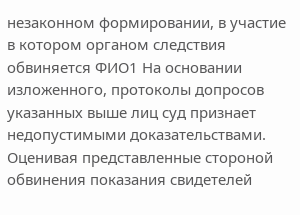незаконном формировании, в участие в котором органом следствия обвиняется ФИО1 На основании изложенного, протоколы допросов указанных выше лиц суд признает недопустимыми доказательствами. Оценивая представленные стороной обвинения показания свидетелей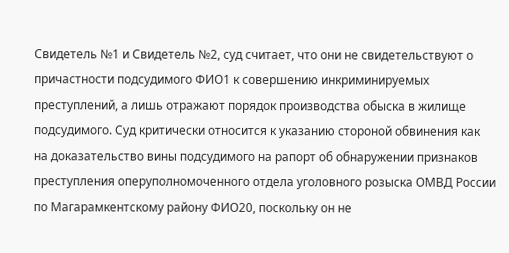Свидетель №1 и Свидетель №2, суд считает, что они не свидетельствуют о причастности подсудимого ФИО1 к совершению инкриминируемых преступлений, а лишь отражают порядок производства обыска в жилище подсудимого. Суд критически относится к указанию стороной обвинения как на доказательство вины подсудимого на рапорт об обнаружении признаков преступления оперуполномоченного отдела уголовного розыска ОМВД России по Магарамкентскому району ФИО20, поскольку он не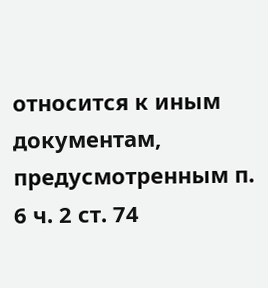относится к иным документам, предусмотренным п. 6 ч. 2 ст. 74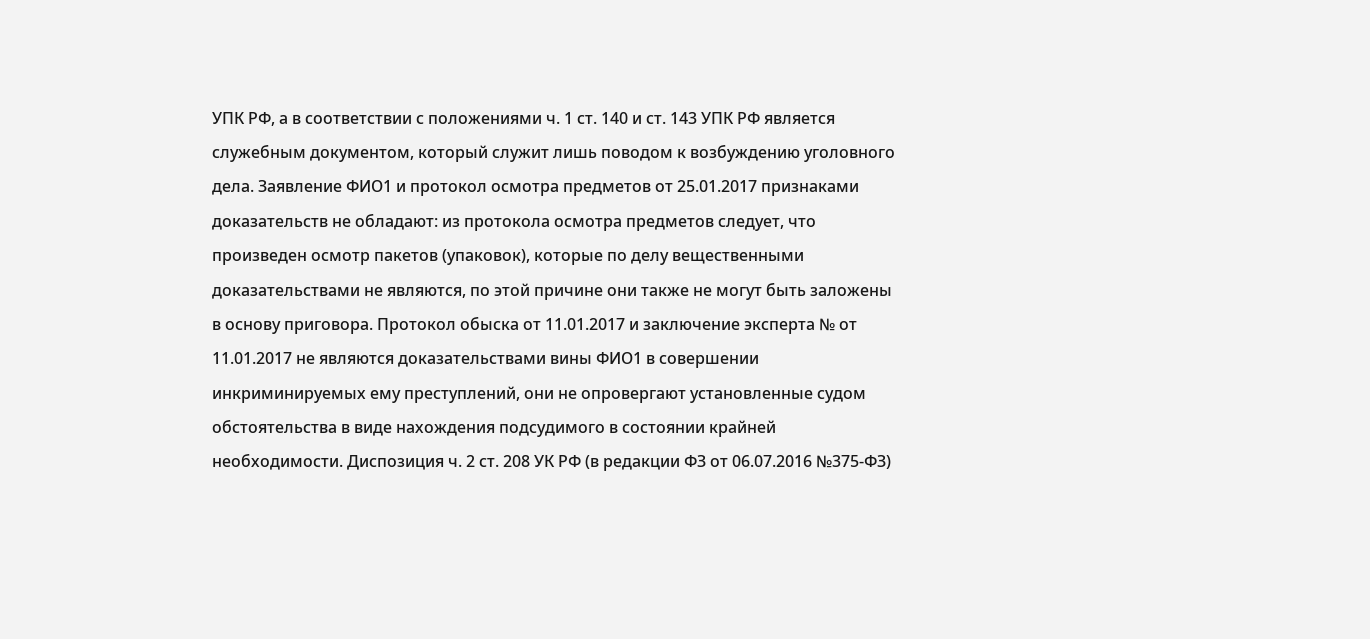УПК РФ, а в соответствии с положениями ч. 1 ст. 140 и ст. 143 УПК РФ является служебным документом, который служит лишь поводом к возбуждению уголовного дела. Заявление ФИО1 и протокол осмотра предметов от 25.01.2017 признаками доказательств не обладают: из протокола осмотра предметов следует, что произведен осмотр пакетов (упаковок), которые по делу вещественными доказательствами не являются, по этой причине они также не могут быть заложены в основу приговора. Протокол обыска от 11.01.2017 и заключение эксперта № от 11.01.2017 не являются доказательствами вины ФИО1 в совершении инкриминируемых ему преступлений, они не опровергают установленные судом обстоятельства в виде нахождения подсудимого в состоянии крайней необходимости. Диспозиция ч. 2 ст. 208 УК РФ (в редакции ФЗ от 06.07.2016 №375-ФЗ)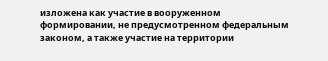изложена как участие в вооруженном формировании, не предусмотренном федеральным законом, а также участие на территории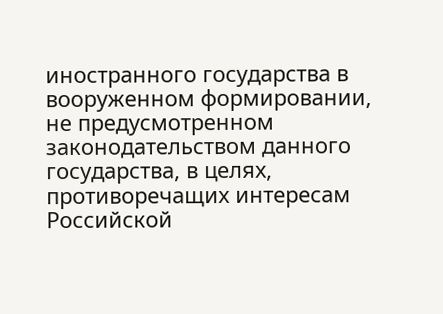иностранного государства в вооруженном формировании, не предусмотренном законодательством данного государства, в целях, противоречащих интересам Российской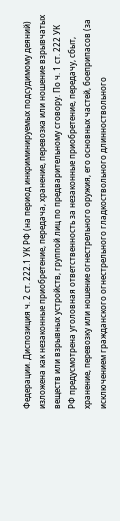Федерации. Диспозиция ч. 2 ст. 222.1 УК РФ (на период инкриминируемых подсудимому деяний) изложена как незаконные приобретение, передача, хранение, перевозка или ношение взрывчатых веществ или взрывных устройств, группой лиц по предварительному сговору. По ч. 1 ст. 222 УК РФ предусмотрена уголовная ответственность за незаконные приобретение, передачу, сбыт, хранение, перевозку или ношение огнестрельного оружия, его основных частей, боеприпасов (за исключением гражданского огнестрельного гладкоствольного длинноствольного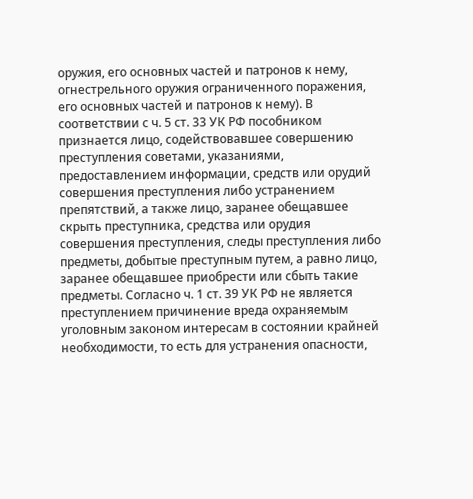оружия, его основных частей и патронов к нему, огнестрельного оружия ограниченного поражения, его основных частей и патронов к нему). В соответствии с ч. 5 ст. 33 УК РФ пособником признается лицо, содействовавшее совершению преступления советами, указаниями, предоставлением информации, средств или орудий совершения преступления либо устранением препятствий, а также лицо, заранее обещавшее скрыть преступника, средства или орудия совершения преступления, следы преступления либо предметы, добытые преступным путем, а равно лицо, заранее обещавшее приобрести или сбыть такие предметы. Согласно ч. 1 ст. 39 УК РФ не является преступлением причинение вреда охраняемым уголовным законом интересам в состоянии крайней необходимости, то есть для устранения опасности,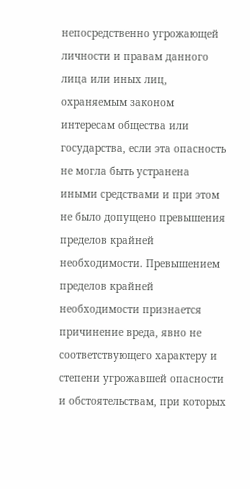непосредственно угрожающей личности и правам данного лица или иных лиц, охраняемым законом интересам общества или государства, если эта опасность не могла быть устранена иными средствами и при этом не было допущено превышения пределов крайней необходимости. Превышением пределов крайней необходимости признается причинение вреда, явно не соответствующего характеру и степени угрожавшей опасности и обстоятельствам, при которых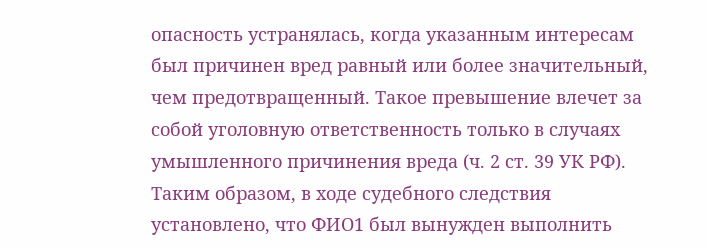опасность устранялась, когда указанным интересам был причинен вред равный или более значительный, чем предотвращенный. Такое превышение влечет за собой уголовную ответственность только в случаях умышленного причинения вреда (ч. 2 ст. 39 УК РФ). Таким образом, в ходе судебного следствия установлено, что ФИО1 был вынужден выполнить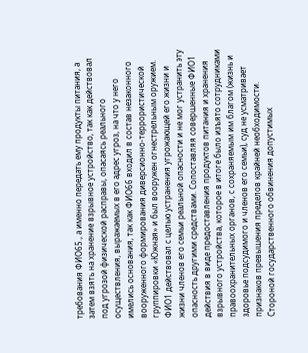требования ФИО65., а именно передать ему продукты питания, а затем взять на хранение взрывное устройство, так как действовал под угрозой физической расправы, опасаясь реального осуществления, выражаемых в его адрес угроз, на что у него имелись основания, так как ФИО66 входил в состав незаконного вооруженного формирования диверсионно-террористической группировки «Южная» и был вооружен огнестрельным оружием. ФИО1 действовал с целью устранения угрожающей его жизни и жизни членов его семьи реальной опасности и не мог устранить эту опасность другими средствами. Сопоставляя совершенные ФИО1 действия в виде предоставления продуктов питания и хранения взрывного устройства, которое в итоге было изъято сотрудниками правоохранительных органов, с сохраняемым им благом (жизнь и здоровье подсудимого и членов его семьи), суд не усматривает признаков превышения пределов крайней необходимости. Стороной государственного обвинения допустимых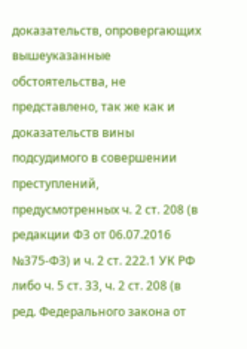доказательств, опровергающих вышеуказанные обстоятельства, не представлено, так же как и доказательств вины подсудимого в совершении преступлений, предусмотренных ч. 2 ст. 208 (в редакции ФЗ от 06.07.2016 №375-ФЗ) и ч. 2 ст. 222.1 УК РФ либо ч. 5 ст. 33, ч. 2 ст. 208 (в ред. Федерального закона от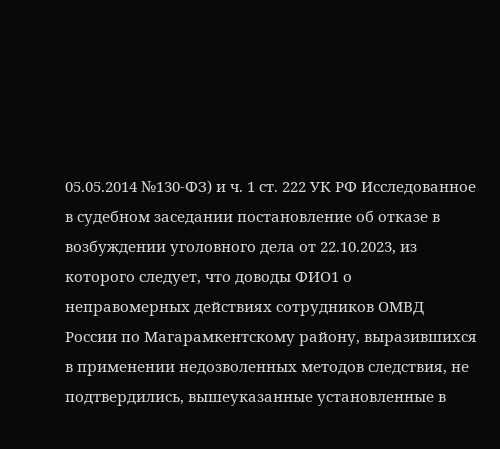05.05.2014 №130-ФЗ) и ч. 1 ст. 222 УК РФ Исследованное в судебном заседании постановление об отказе в возбуждении уголовного дела от 22.10.2023, из которого следует, что доводы ФИО1 о неправомерных действиях сотрудников ОМВД России по Магарамкентскому району, выразившихся в применении недозволенных методов следствия, не подтвердились, вышеуказанные установленные в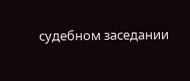судебном заседании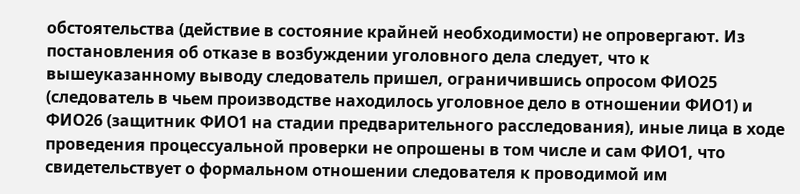обстоятельства (действие в состояние крайней необходимости) не опровергают. Из постановления об отказе в возбуждении уголовного дела следует, что к вышеуказанному выводу следователь пришел, ограничившись опросом ФИО25 (следователь в чьем производстве находилось уголовное дело в отношении ФИО1) и ФИО26 (защитник ФИО1 на стадии предварительного расследования), иные лица в ходе проведения процессуальной проверки не опрошены в том числе и сам ФИО1, что свидетельствует о формальном отношении следователя к проводимой им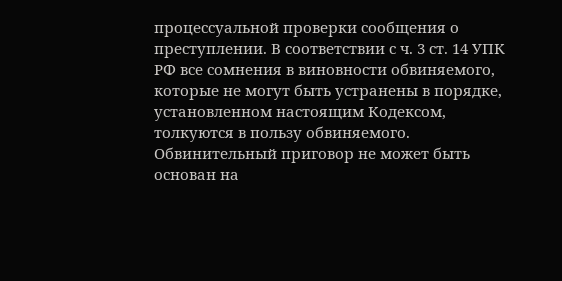процессуальной проверки сообщения о преступлении. В соответствии с ч. 3 ст. 14 УПК РФ все сомнения в виновности обвиняемого, которые не могут быть устранены в порядке, установленном настоящим Кодексом, толкуются в пользу обвиняемого. Обвинительный приговор не может быть основан на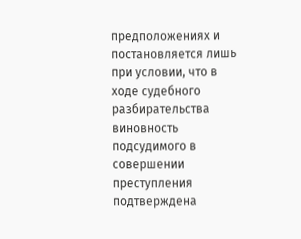предположениях и постановляется лишь при условии, что в ходе судебного разбирательства виновность подсудимого в совершении преступления подтверждена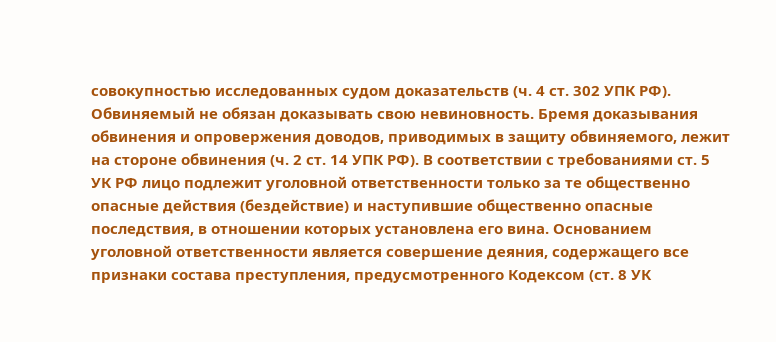совокупностью исследованных судом доказательств (ч. 4 ст. 302 УПК РФ). Обвиняемый не обязан доказывать свою невиновность. Бремя доказывания обвинения и опровержения доводов, приводимых в защиту обвиняемого, лежит на стороне обвинения (ч. 2 ст. 14 УПК РФ). В соответствии с требованиями ст. 5 УК РФ лицо подлежит уголовной ответственности только за те общественно опасные действия (бездействие) и наступившие общественно опасные последствия, в отношении которых установлена его вина. Основанием уголовной ответственности является совершение деяния, содержащего все признаки состава преступления, предусмотренного Кодексом (ст. 8 УК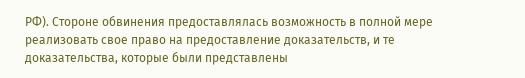РФ). Стороне обвинения предоставлялась возможность в полной мере реализовать свое право на предоставление доказательств, и те доказательства, которые были представлены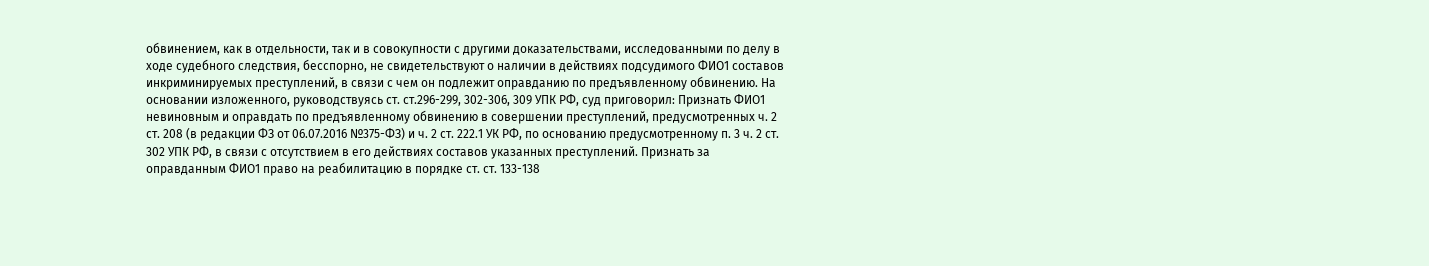обвинением, как в отдельности, так и в совокупности с другими доказательствами, исследованными по делу в ходе судебного следствия, бесспорно, не свидетельствуют о наличии в действиях подсудимого ФИО1 составов инкриминируемых преступлений, в связи с чем он подлежит оправданию по предъявленному обвинению. На основании изложенного, руководствуясь ст. ст.296-299, 302-306, 309 УПК РФ, суд приговорил: Признать ФИО1 невиновным и оправдать по предъявленному обвинению в совершении преступлений, предусмотренных ч. 2 ст. 208 (в редакции ФЗ от 06.07.2016 №375-ФЗ) и ч. 2 ст. 222.1 УК РФ, по основанию предусмотренному п. 3 ч. 2 ст. 302 УПК РФ, в связи с отсутствием в его действиях составов указанных преступлений. Признать за оправданным ФИО1 право на реабилитацию в порядке ст. ст. 133-138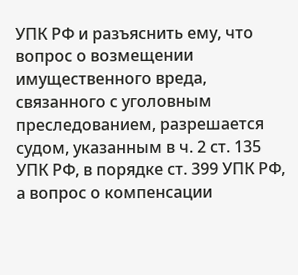УПК РФ и разъяснить ему, что вопрос о возмещении имущественного вреда, связанного с уголовным преследованием, разрешается судом, указанным в ч. 2 ст. 135 УПК РФ, в порядке ст. 399 УПК РФ, а вопрос о компенсации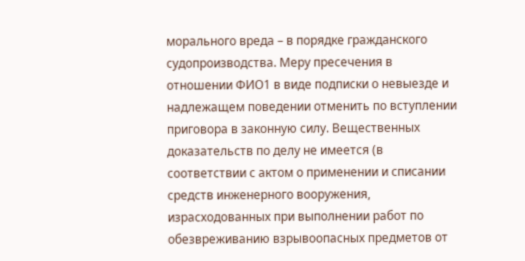морального вреда – в порядке гражданского судопроизводства. Меру пресечения в отношении ФИО1 в виде подписки о невыезде и надлежащем поведении отменить по вступлении приговора в законную силу. Вещественных доказательств по делу не имеется (в соответствии с актом о применении и списании средств инженерного вооружения, израсходованных при выполнении работ по обезвреживанию взрывоопасных предметов от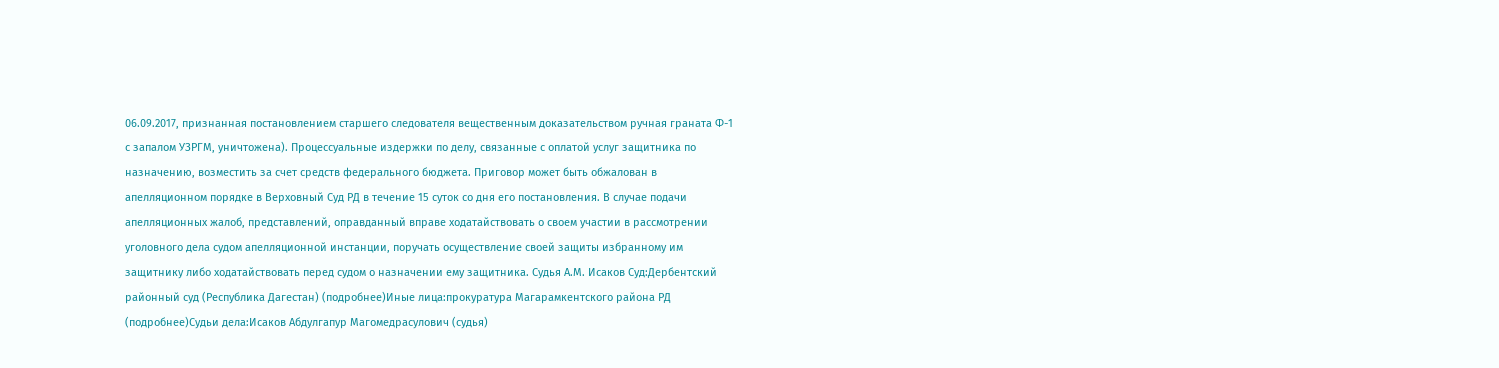06.09.2017, признанная постановлением старшего следователя вещественным доказательством ручная граната Ф-1 с запалом УЗРГМ, уничтожена). Процессуальные издержки по делу, связанные с оплатой услуг защитника по назначению, возместить за счет средств федерального бюджета. Приговор может быть обжалован в апелляционном порядке в Верховный Суд РД в течение 15 суток со дня его постановления. В случае подачи апелляционных жалоб, представлений, оправданный вправе ходатайствовать о своем участии в рассмотрении уголовного дела судом апелляционной инстанции, поручать осуществление своей защиты избранному им защитнику либо ходатайствовать перед судом о назначении ему защитника. Судья А.М. Исаков Суд:Дербентский районный суд (Республика Дагестан) (подробнее)Иные лица:прокуратура Магарамкентского района РД (подробнее)Судьи дела:Исаков Абдулгапур Магомедрасулович (судья)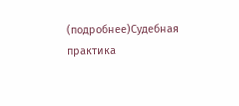(подробнее)Судебная практика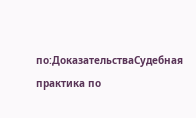по:ДоказательстваСудебная практика по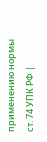применению нормы ст. 74 УПК РФ |